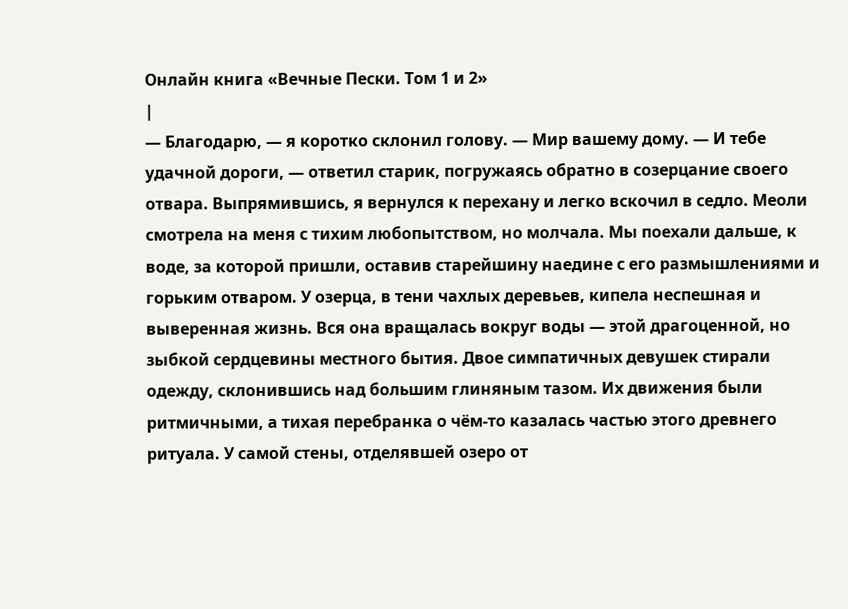Онлайн книга «Вечные Пески. Том 1 и 2»
|
— Благодарю, — я коротко склонил голову. — Мир вашему дому. — И тебе удачной дороги, — ответил старик, погружаясь обратно в созерцание своего отвара. Выпрямившись, я вернулся к перехану и легко вскочил в седло. Меоли смотрела на меня с тихим любопытством, но молчала. Мы поехали дальше, к воде, за которой пришли, оставив старейшину наедине с его размышлениями и горьким отваром. У озерца, в тени чахлых деревьев, кипела неспешная и выверенная жизнь. Вся она вращалась вокруг воды — этой драгоценной, но зыбкой сердцевины местного бытия. Двое симпатичных девушек стирали одежду, склонившись над большим глиняным тазом. Их движения были ритмичными, а тихая перебранка о чём-то казалась частью этого древнего ритуала. У самой стены, отделявшей озеро от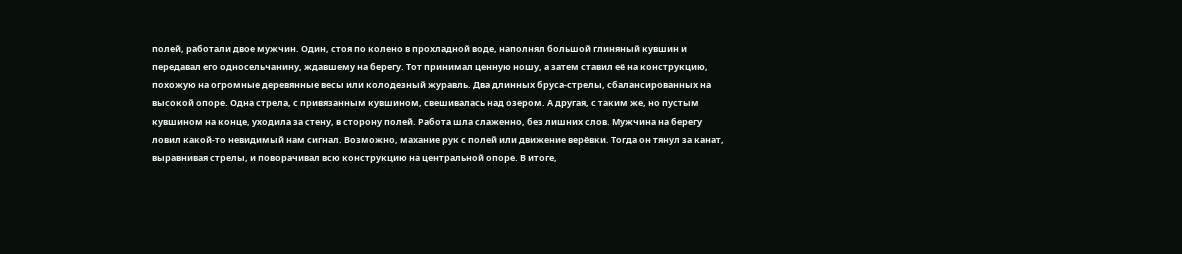полей, работали двое мужчин. Один, стоя по колено в прохладной воде, наполнял большой глиняный кувшин и передавал его односельчанину, ждавшему на берегу. Тот принимал ценную ношу, а затем ставил её на конструкцию, похожую на огромные деревянные весы или колодезный журавль. Два длинных бруса-стрелы, сбалансированных на высокой опоре. Одна стрела, с привязанным кувшином, свешивалась над озером. А другая, с таким же, но пустым кувшином на конце, уходила за стену, в сторону полей. Работа шла слаженно, без лишних слов. Мужчина на берегу ловил какой-то невидимый нам сигнал. Возможно, махание рук с полей или движение верёвки. Тогда он тянул за канат, выравнивая стрелы, и поворачивал всю конструкцию на центральной опоре. В итоге,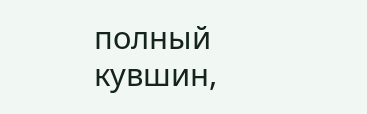полный кувшин,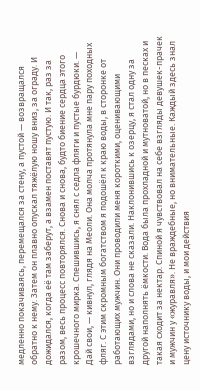медленно покачиваясь, перемещался за стену, а пустой — возвращался обратно к нему. Затем он плавно опускал тяжёлую ношу вниз, за ограду. И дожидался, когда её там заберут, а взамен поставят пустую. И так, раз за разом, весь процесс повторялся. Снова и снова, будто биение сердца этого крошечного мирка. Спешившись, я снял с седла фляги и пустые бурдюки. — Дай свои, — кивнул, глядя на Меоли. Она молча протянула мне пару походных фляг. С этим скромным богатством я подошёл к краю воды, в сторонке от работающих мужчин. Они проводили меня короткими, оценивающими взглядами, но и слова не сказали. Наклонившись к озерцу, я стал одну за другой наполнять ёмкости. Вода была прохладной и мутноватой, но в песках и такая сходит за нектар. Спиной я чувствовал на себе взгляды девушек-прачек и мужчин у «журавля». Не враждебные, но внимательные. Каждый здесь знал цену источнику воды, и мои действия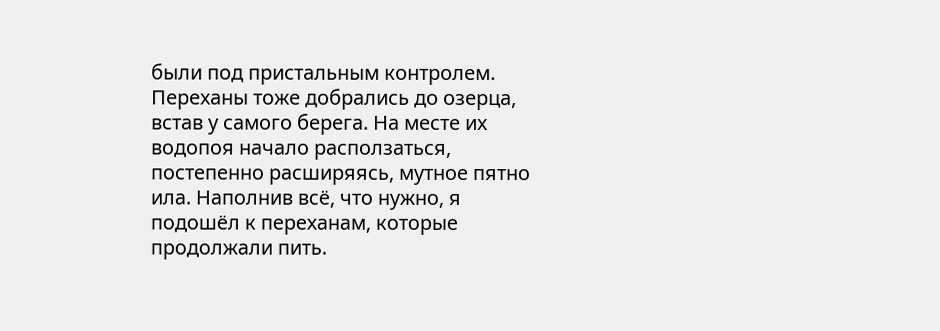были под пристальным контролем. Переханы тоже добрались до озерца, встав у самого берега. На месте их водопоя начало расползаться, постепенно расширяясь, мутное пятно ила. Наполнив всё, что нужно, я подошёл к переханам, которые продолжали пить.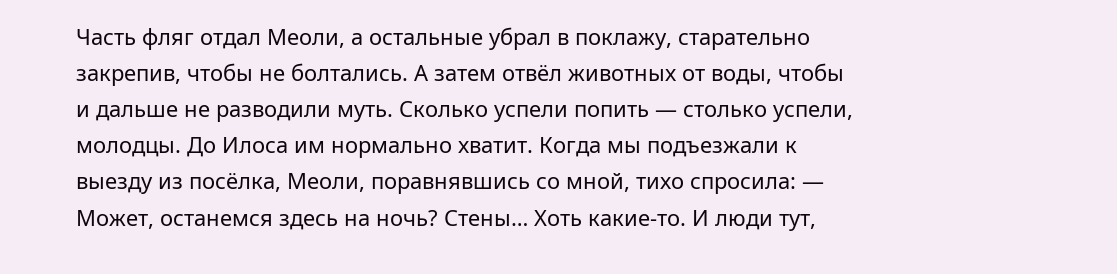Часть фляг отдал Меоли, а остальные убрал в поклажу, старательно закрепив, чтобы не болтались. А затем отвёл животных от воды, чтобы и дальше не разводили муть. Сколько успели попить — столько успели, молодцы. До Илоса им нормально хватит. Когда мы подъезжали к выезду из посёлка, Меоли, поравнявшись со мной, тихо спросила: — Может, останемся здесь на ночь? Стены… Хоть какие-то. И люди тут,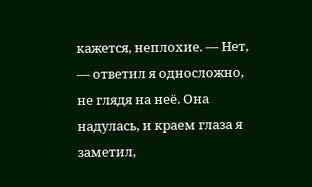кажется, неплохие. — Нет, — ответил я односложно, не глядя на неё. Она надулась, и краем глаза я заметил,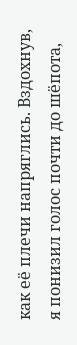как её плечи напряглись. Вздохнув, я понизил голос почти до шёпота,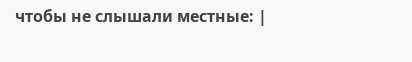чтобы не слышали местные: |